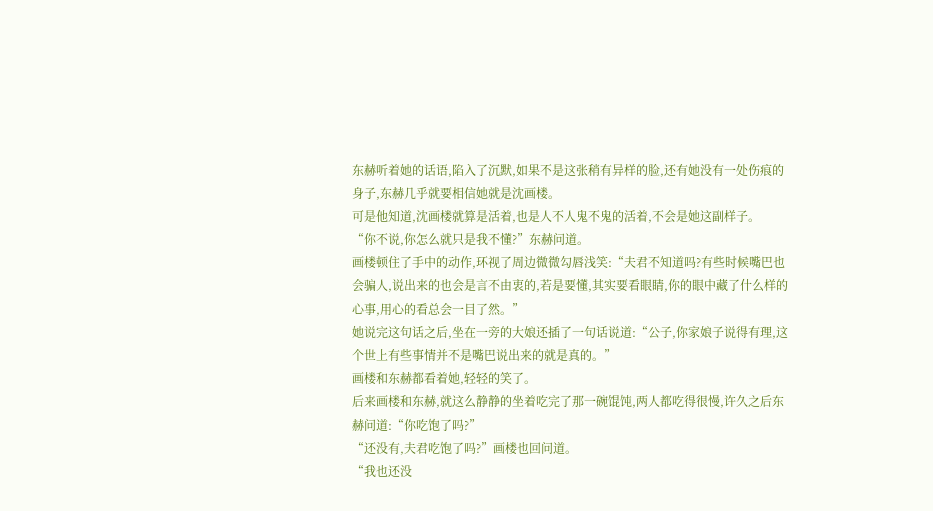东赫听着她的话语,陷入了沉默,如果不是这张稍有异样的脸,还有她没有一处伤痕的身子,东赫几乎就要相信她就是沈画楼。
可是他知道,沈画楼就算是活着,也是人不人鬼不鬼的活着,不会是她这副样子。
“你不说,你怎么就只是我不懂?”东赫问道。
画楼顿住了手中的动作,环视了周边微微勾唇浅笑:“夫君不知道吗?有些时候嘴巴也会骗人,说出来的也会是言不由衷的,若是要懂,其实要看眼睛,你的眼中藏了什么样的心事,用心的看总会一目了然。”
她说完这句话之后,坐在一旁的大娘还插了一句话说道:“公子,你家娘子说得有理,这个世上有些事情并不是嘴巴说出来的就是真的。”
画楼和东赫都看着她,轻轻的笑了。
后来画楼和东赫,就这么静静的坐着吃完了那一碗馄饨,两人都吃得很慢,许久之后东赫问道:“你吃饱了吗?”
“还没有,夫君吃饱了吗?”画楼也回问道。
“我也还没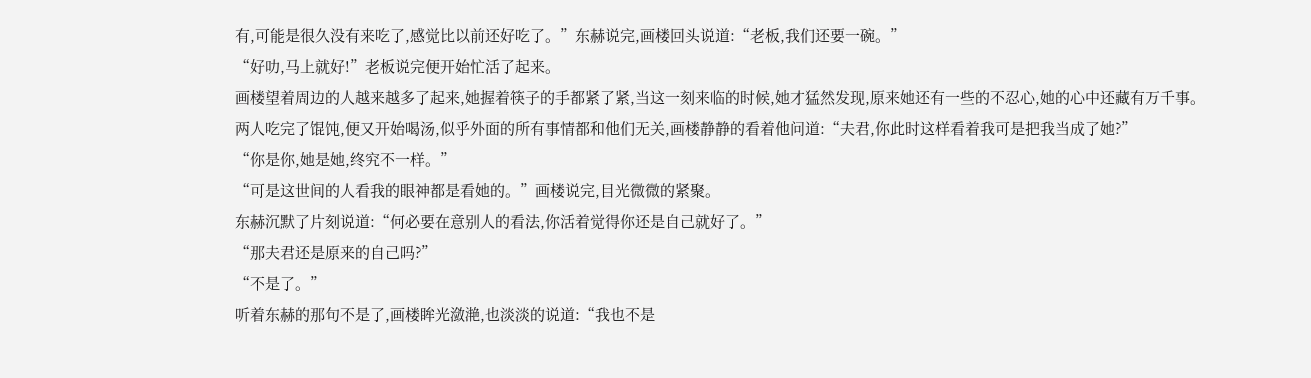有,可能是很久没有来吃了,感觉比以前还好吃了。”东赫说完,画楼回头说道:“老板,我们还要一碗。”
“好叻,马上就好!”老板说完便开始忙活了起来。
画楼望着周边的人越来越多了起来,她握着筷子的手都紧了紧,当这一刻来临的时候,她才猛然发现,原来她还有一些的不忍心,她的心中还藏有万千事。
两人吃完了馄饨,便又开始喝汤,似乎外面的所有事情都和他们无关,画楼静静的看着他问道:“夫君,你此时这样看着我可是把我当成了她?”
“你是你,她是她,终究不一样。”
“可是这世间的人看我的眼神都是看她的。”画楼说完,目光微微的紧聚。
东赫沉默了片刻说道:“何必要在意别人的看法,你活着觉得你还是自己就好了。”
“那夫君还是原来的自己吗?”
“不是了。”
听着东赫的那句不是了,画楼眸光潋滟,也淡淡的说道:“我也不是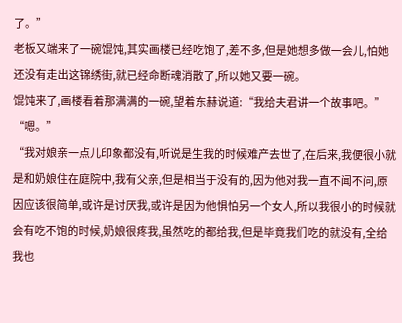了。”
老板又端来了一碗馄饨,其实画楼已经吃饱了,差不多,但是她想多做一会儿,怕她还没有走出这锦绣街,就已经命断魂消散了,所以她又要一碗。
馄饨来了,画楼看着那满满的一碗,望着东赫说道:“我给夫君讲一个故事吧。”
“嗯。”
“我对娘亲一点儿印象都没有,听说是生我的时候难产去世了,在后来,我便很小就是和奶娘住在庭院中,我有父亲,但是相当于没有的,因为他对我一直不闻不问,原因应该很简单,或许是讨厌我,或许是因为他惧怕另一个女人,所以我很小的时候就会有吃不饱的时候,奶娘很疼我,虽然吃的都给我,但是毕竟我们吃的就没有,全给我也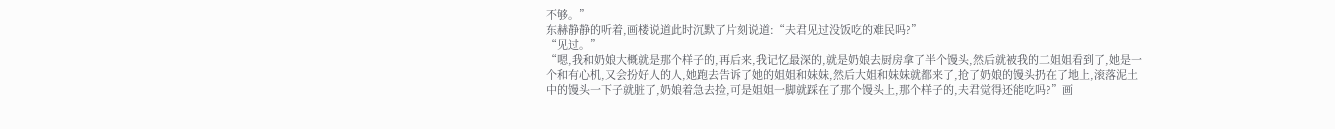不够。”
东赫静静的听着,画楼说道此时沉默了片刻说道:“夫君见过没饭吃的难民吗?”
“见过。”
“嗯,我和奶娘大概就是那个样子的,再后来,我记忆最深的,就是奶娘去厨房拿了半个馒头,然后就被我的二姐姐看到了,她是一个和有心机,又会扮好人的人,她跑去告诉了她的姐姐和妹妹,然后大姐和妹妹就都来了,抢了奶娘的馒头扔在了地上,滚落泥土中的馒头一下子就脏了,奶娘着急去捡,可是姐姐一脚就踩在了那个馒头上,那个样子的,夫君觉得还能吃吗?”画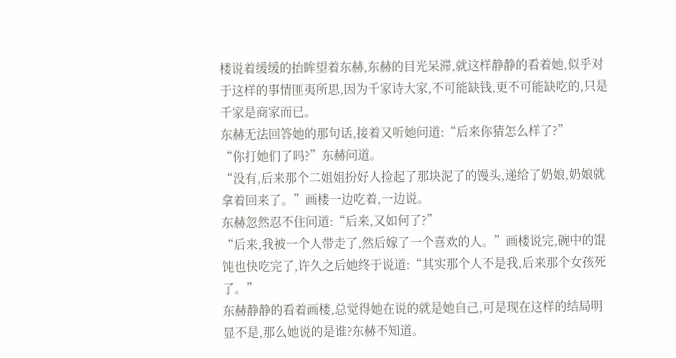楼说着缓缓的抬眸望着东赫,东赫的目光呆滞,就这样静静的看着她,似乎对于这样的事情匪夷所思,因为千家诗大家,不可能缺钱,更不可能缺吃的,只是千家是商家而已。
东赫无法回答她的那句话,接着又听她问道:“后来你猜怎么样了?”
“你打她们了吗?”东赫问道。
“没有,后来那个二姐姐扮好人捡起了那块泥了的馒头,递给了奶娘,奶娘就拿着回来了。”画楼一边吃着,一边说。
东赫忽然忍不住问道:“后来,又如何了?”
“后来,我被一个人带走了,然后嫁了一个喜欢的人。”画楼说完,碗中的馄饨也快吃完了,许久之后她终于说道:“其实那个人不是我,后来那个女孩死了。”
东赫静静的看着画楼,总觉得她在说的就是她自己,可是现在这样的结局明显不是,那么她说的是谁?东赫不知道。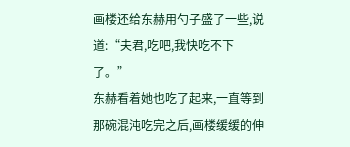画楼还给东赫用勺子盛了一些,说道:“夫君,吃吧,我快吃不下了。”
东赫看着她也吃了起来,一直等到那碗混沌吃完之后,画楼缓缓的伸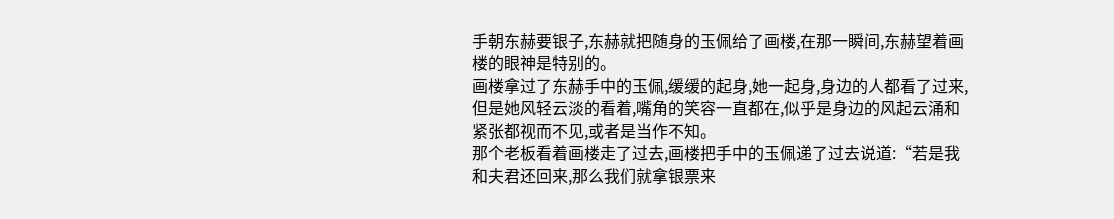手朝东赫要银子,东赫就把随身的玉佩给了画楼,在那一瞬间,东赫望着画楼的眼神是特别的。
画楼拿过了东赫手中的玉佩,缓缓的起身,她一起身,身边的人都看了过来,但是她风轻云淡的看着,嘴角的笑容一直都在,似乎是身边的风起云涌和紧张都视而不见,或者是当作不知。
那个老板看着画楼走了过去,画楼把手中的玉佩递了过去说道:“若是我和夫君还回来,那么我们就拿银票来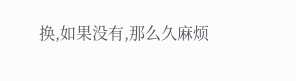换,如果没有,那么久麻烦